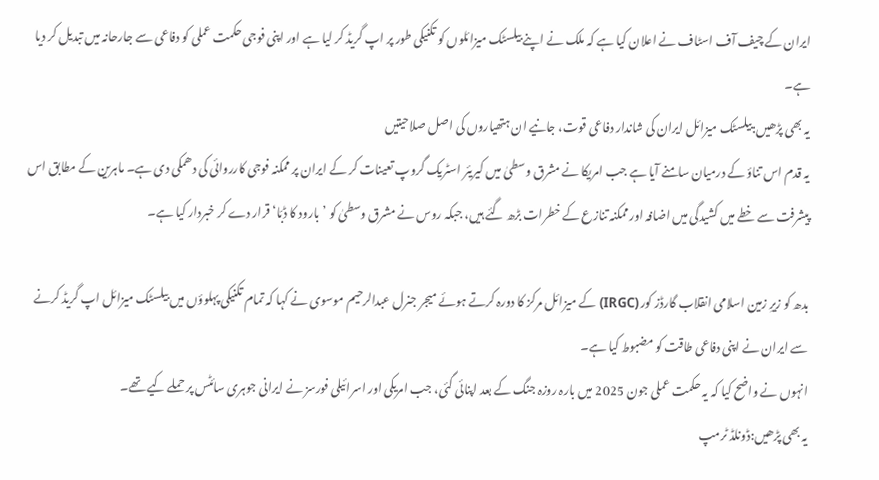ایران کے چیف آف اسٹاف نے اعلان کیا ہے کہ ملک نے اپنے بیلسٹک میزائلوں کو تکنیکی طور پر اپ گریڈ کر لیا ہے اور اپنی فوجی حکمت عملی کو دفاعی سے جارحانہ میں تبدیل کر دیا ہے۔
یہ بھی پڑھیں:بیلسٹک میزائل ایران کی شاندار دفاعی قوت، جانیے ان ہتھیاروں کی اصل صلاحیتیں
یہ قدم اس تناؤ کے درمیان سامنے آیا ہے جب امریکا نے مشرق وسطیٰ میں کیریئر اسٹریک گروپ تعینات کر کے ایران پر ممکنہ فوجی کارروائی کی دھمکی دی ہے۔ ماہرین کے مطابق اس پیشرفت سے خطے میں کشیدگی میں اضافہ اور ممکنہ تنازع کے خطرات بڑھ گئے ہیں، جبکہ روس نے مشرق وسطیٰ کو ’بارود کا ڈبّا‘ قرار دے کر خبردار کیا ہے۔

بدھ کو زیرِ زمین اسلامی انقلاب گارڈز کور (IRGC) کے میزائل مرکز کا دورہ کرتے ہوئے میجر جنرل عبدالرحیم موسوی نے کہا کہ تمام تکنیکی پہلوؤں میں بیلسٹک میزائل اپ گریڈ کرنے سے ایران نے اپنی دفاعی طاقت کو مضبوط کیا ہے۔
انہوں نے واضح کیا کہ یہ حکمت عملی جون 2025 میں بارہ روزہ جنگ کے بعد اپنائی گئی، جب امریکی اور اسرائیلی فورسز نے ایرانی جوہری سائٹس پر حملے کیے تھے۔
یہ بھی پڑھیں:ڈونلڈ ٹرمپ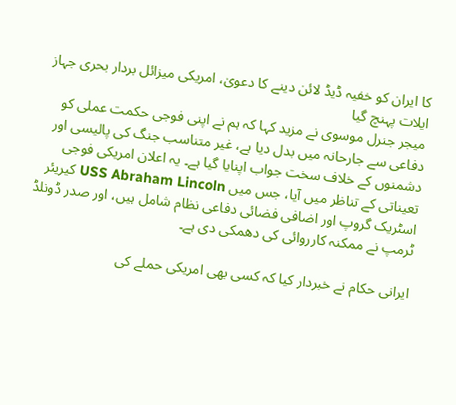کا ایران کو خفیہ ڈیڈ لائن دینے کا دعویٰ، امریکی میزائل بردار بحری جہاز ایلات پہنچ گیا
میجر جنرل موسوی نے مزید کہا کہ ہم نے اپنی فوجی حکمت عملی کو دفاعی سے جارحانہ میں بدل دیا ہے، غیر متناسب جنگ کی پالیسی اور دشمنوں کے خلاف سخت جواب اپنایا گیا ہے۔ یہ اعلان امریکی فوجی تعیناتی کے تناظر میں آیا، جس میں USS Abraham Lincoln کیریئر اسٹریک گروپ اور اضافی فضائی دفاعی نظام شامل ہیں، اور صدر ڈونلڈ ٹرمپ نے ممکنہ کارروائی کی دھمکی دی ہے۔

ایرانی حکام نے خبردار کیا کہ کسی بھی امریکی حملے کی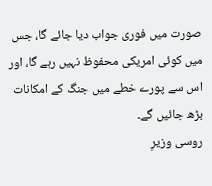صورت میں فوری جواب دیا جائے گا، جس میں کوئی امریکی محفوظ نہیں رہے گا، اور اس سے پورے خطے میں جنگ کے امکانات بڑھ جائیں گے۔
روسی وزیرِ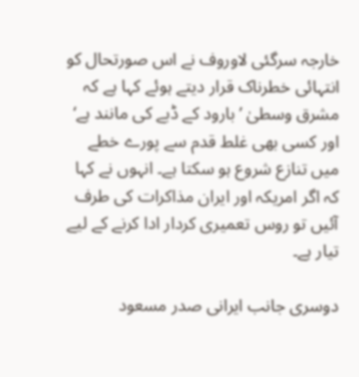خارجہ سرگئی لاوروف نے اس صورتحال کو انتہائی خطرناک قرار دیتے ہوئے کہا ہے کہ مشرق وسطیٰ ’بارود کے ڈبے کی مانند ہے‘ اور کسی بھی غلط قدم سے پورے خطے میں تنازع شروع ہو سکتا ہے۔ انہوں نے کہا کہ اگر امریکہ اور ایران مذاکرات کی طرف آئیں تو روس تعمیری کردار ادا کرنے کے لیے تیار ہے۔

دوسری جانب ایرانی صدر مسعود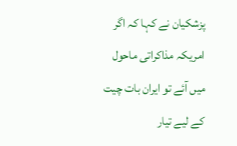پزشکیان نے کہا کہ اگر امریکہ مذاکراتی ماحول میں آئے تو ایران بات چیت کے لیے تیار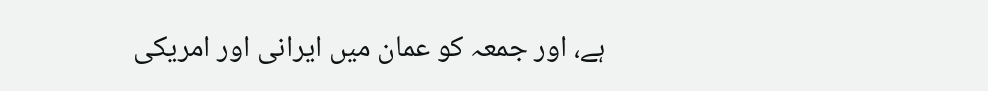ہے، اور جمعہ کو عمان میں ایرانی اور امریکی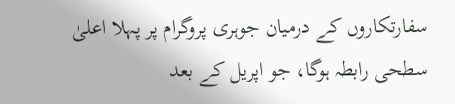سفارتکاروں کے درمیان جوہری پروگرام پر پہلا اعلیٰ سطحی رابطہ ہوگا، جو اپریل کے بعد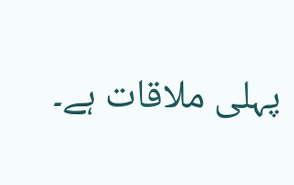پہلی ملاقات ہے۔